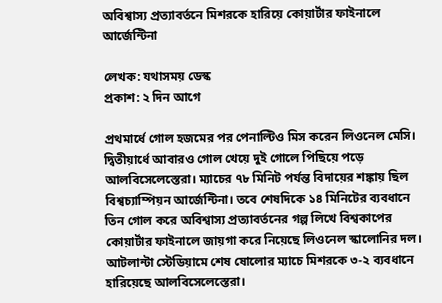অবিশ্বাস্য প্রত্যাবর্তনে মিশরকে হারিয়ে কোয়ার্টার ফাইনালে আর্জেন্টিনা

লেখক: যথাসময় ডেস্ক
প্রকাশ: ২ দিন আগে

প্রথমার্ধে গোল হজমের পর পেনাল্টিও মিস করেন লিওনেল মেসি। দ্বিতীয়ার্ধে আবারও গোল খেয়ে দুই গোলে পিছিয়ে পড়ে আলবিসেলেস্তেরা। ম্যাচের ৭৮ মিনিট পর্যন্ত বিদায়ের শঙ্কায় ছিল বিশ্বচ্যাম্পিয়ন আর্জেন্টিনা। তবে শেষদিকে ১৪ মিনিটের ব্যবধানে তিন গোল করে অবিশ্বাস্য প্রত্যাবর্তনের গল্প লিখে বিশ্বকাপের কোয়ার্টার ফাইনালে জায়গা করে নিয়েছে লিওনেল স্কালোনির দল। আটলান্টা স্টেডিয়ামে শেষ ষোলোর ম্যাচে মিশরকে ৩-২ ব্যবধানে হারিয়েছে আলবিসেলেস্তেরা।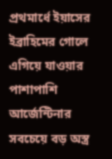প্রথমার্ধে ইয়াসের ইব্রাহিমের গোলে এগিয়ে যাওয়ার পাশাপাশি আর্জেন্টিনার সবচেয়ে বড় অস্ত্র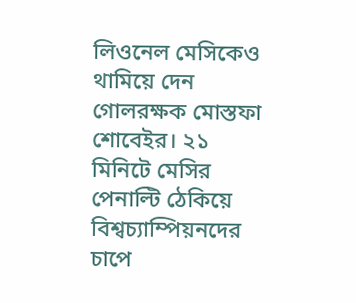লিওনেল মেসিকেও থামিয়ে দেন গোলরক্ষক মোস্তফা শোবেইর। ২১ মিনিটে মেসির পেনাল্টি ঠেকিয়ে বিশ্বচ্যাম্পিয়নদের চাপে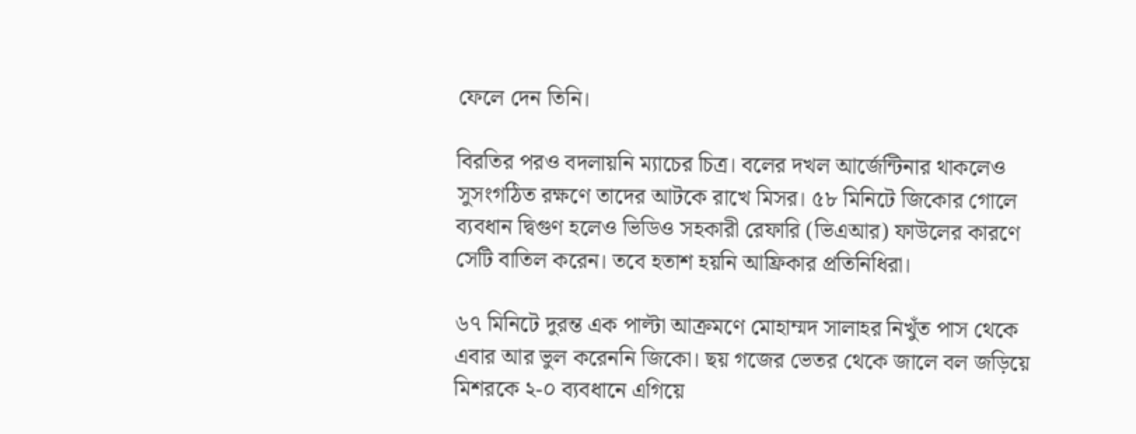ফেলে দেন তিনি।

বিরতির পরও বদলায়নি ম্যাচের চিত্র। বলের দখল আর্জেন্টিনার থাকলেও সুসংগঠিত রক্ষণে তাদের আটকে রাখে মিসর। ৫৮ মিনিটে জিকোর গোলে ব্যবধান দ্বিগুণ হলেও ভিডিও সহকারী রেফারি (ভিএআর) ফাউলের কারণে সেটি বাতিল করেন। তবে হতাশ হয়নি আফ্রিকার প্রতিনিধিরা।

৬৭ মিনিটে দুরন্ত এক পাল্টা আক্রমণে মোহাম্মদ সালাহর নিখুঁত পাস থেকে এবার আর ভুল করেননি জিকো। ছয় গজের ভেতর থেকে জালে বল জড়িয়ে মিশরকে ২-০ ব্যবধানে এগিয়ে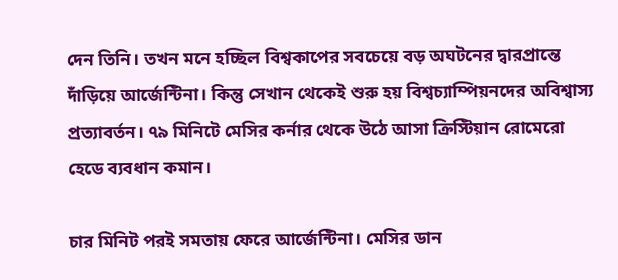দেন তিনি। তখন মনে হচ্ছিল বিশ্বকাপের সবচেয়ে বড় অঘটনের দ্বারপ্রান্তে দাঁড়িয়ে আর্জেন্টিনা। কিন্তু সেখান থেকেই শুরু হয় বিশ্বচ্যাম্পিয়নদের অবিশ্বাস্য প্রত্যাবর্তন। ৭৯ মিনিটে মেসির কর্নার থেকে উঠে আসা ক্রিস্টিয়ান রোমেরো হেডে ব্যবধান কমান।

চার মিনিট পরই সমতায় ফেরে আর্জেন্টিনা। মেসির ডান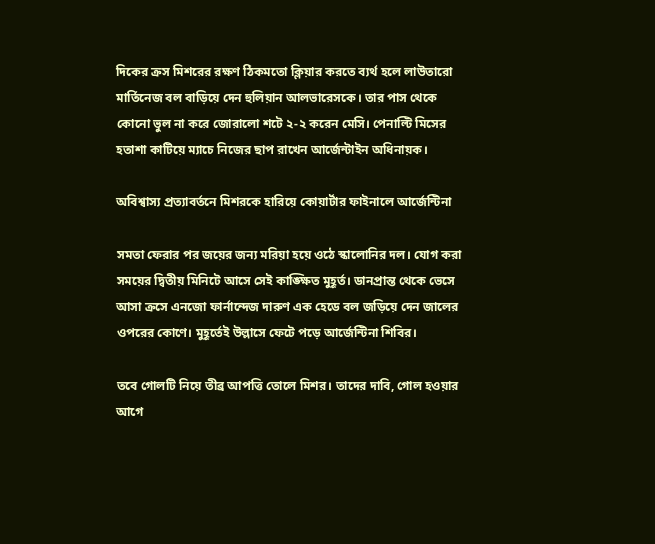দিকের ক্রস মিশরের রক্ষণ ঠিকমতো ক্লিয়ার করতে ব্যর্থ হলে লাউতারো মার্তিনেজ বল বাড়িয়ে দেন হুলিয়ান আলভারেসকে। তার পাস থেকে কোনো ভুল না করে জোরালো শটে ২-২ করেন মেসি। পেনাল্টি মিসের হতাশা কাটিয়ে ম্যাচে নিজের ছাপ রাখেন আর্জেন্টাইন অধিনায়ক।

অবিশ্বাস্য প্রত্যাবর্তনে মিশরকে হারিয়ে কোয়ার্টার ফাইনালে আর্জেন্টিনা

সমতা ফেরার পর জয়ের জন্য মরিয়া হয়ে ওঠে স্কালোনির দল। যোগ করা সময়ের দ্বিতীয় মিনিটে আসে সেই কাঙ্ক্ষিত মুহূর্ত। ডানপ্রান্ত থেকে ভেসে আসা ক্রসে এনজো ফার্নান্দেজ দারুণ এক হেডে বল জড়িয়ে দেন জালের ওপরের কোণে। মুহূর্তেই উল্লাসে ফেটে পড়ে আর্জেন্টিনা শিবির।

তবে গোলটি নিয়ে তীব্র আপত্তি তোলে মিশর। তাদের দাবি, গোল হওয়ার আগে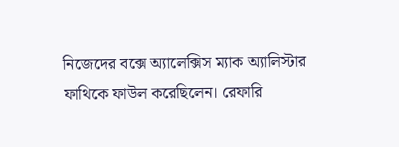নিজেদের বক্সে অ্যালেক্সিস ম্যাক অ্যালিস্টার ফাথিকে ফাউল করেছিলেন। রেফারি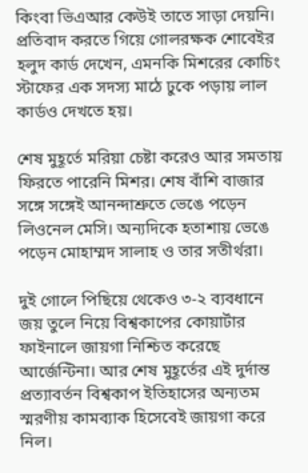কিংবা ভিএআর কেউই তাতে সাড়া দেয়নি। প্রতিবাদ করতে গিয়ে গোলরক্ষক শোবেইর হলুদ কার্ড দেখেন, এমনকি মিশরের কোচিং স্টাফের এক সদস্য মাঠে ঢুকে পড়ায় লাল কার্ডও দেখতে হয়।

শেষ মুহূর্তে মরিয়া চেষ্টা করেও আর সমতায় ফিরতে পারেনি মিশর। শেষ বাঁশি বাজার সঙ্গে সঙ্গেই আনন্দাশ্রুতে ভেঙে পড়েন লিওনেল মেসি। অন্যদিকে হতাশায় ভেঙে পড়েন মোহাম্মদ সালাহ ও তার সতীর্থরা।

দুই গোলে পিছিয়ে থেকেও ৩-২ ব্যবধানে জয় তুলে নিয়ে বিশ্বকাপের কোয়ার্টার ফাইনালে জায়গা নিশ্চিত করেছে আর্জেন্টিনা। আর শেষ মুহূর্তের এই দুর্দান্ত প্রত্যাবর্তন বিশ্বকাপ ইতিহাসের অন্যতম স্মরণীয় কামব্যাক হিসেবেই জায়গা করে নিল।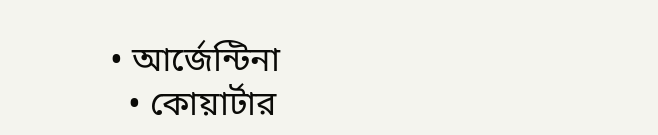• আর্জেন্টিনা
  • কোয়ার্টার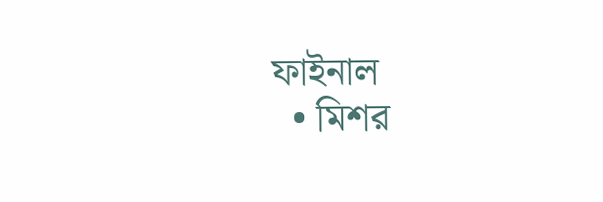ফাইনাল
  • মিশর